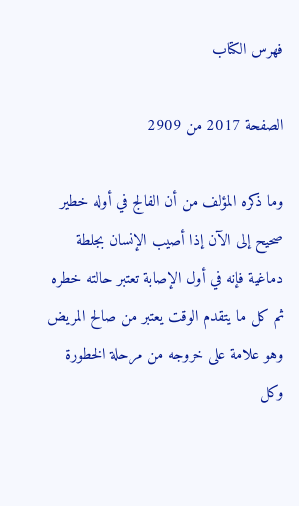فهرس الكتاب

الصفحة 2017 من 2909

وما ذكره المؤلف من أن الفالج في أوله خطير صحيح إلى الآن إذا أصيب الإنسان بجلطة دماغية فإنه في أول الإصابة تعتبر حالته خطره ثم كل ما يتقدم الوقت يعتبر من صالح المريض وهو علامة على خروجه من مرحلة الخطورة وكل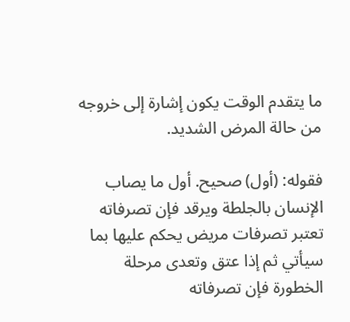ما يتقدم الوقت يكون إشارة إلى خروجه من حالة المرض الشديد.

فقوله: (أول) صحيح. أول ما يصاب الإنسان بالجلطة ويرقد فإن تصرفاته تعتبر تصرفات مريض يحكم عليها بما سيأتي ثم إذا عتق وتعدى مرحلة الخطورة فإن تصرفاته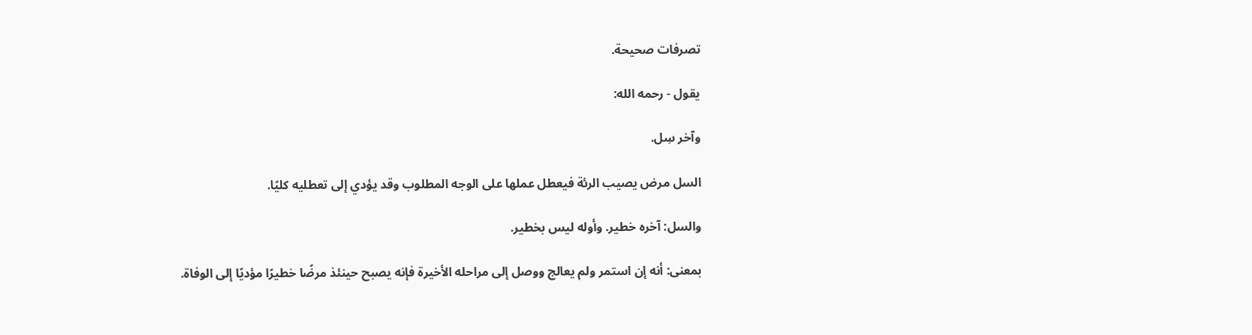تصرفات صحيحة.

يقول - رحمه الله:

وآخر سِل.

السل مرض يصيب الرئة فيعطل عملها على الوجه المطلوب وقد يؤدي إلى تعطليه كليًا.

والسل: آخره خطير. وأوله ليس بخطير.

بمعنى: أنه إن استمر ولم يعالج ووصل إلى مراحله الأخيرة فإنه يصبح حينئذ مرضًا خطيرًا مؤديًا إلى الوفاة.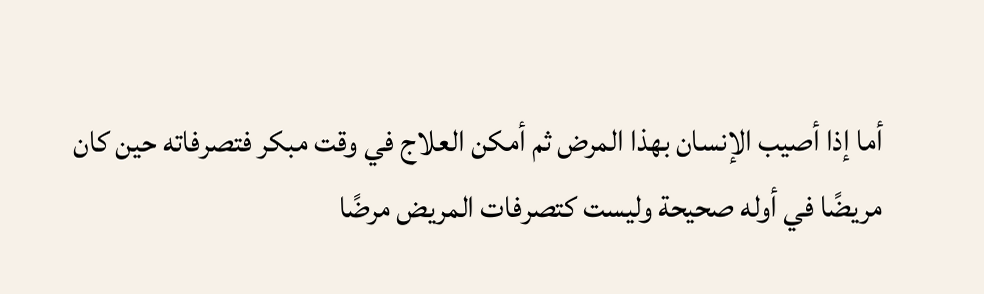أما إذا أصيب الإنسان بهذا المرض ثم أمكن العلاج في وقت مبكر فتصرفاته حين كان مريضًا في أوله صحيحة وليست كتصرفات المريض مرضًا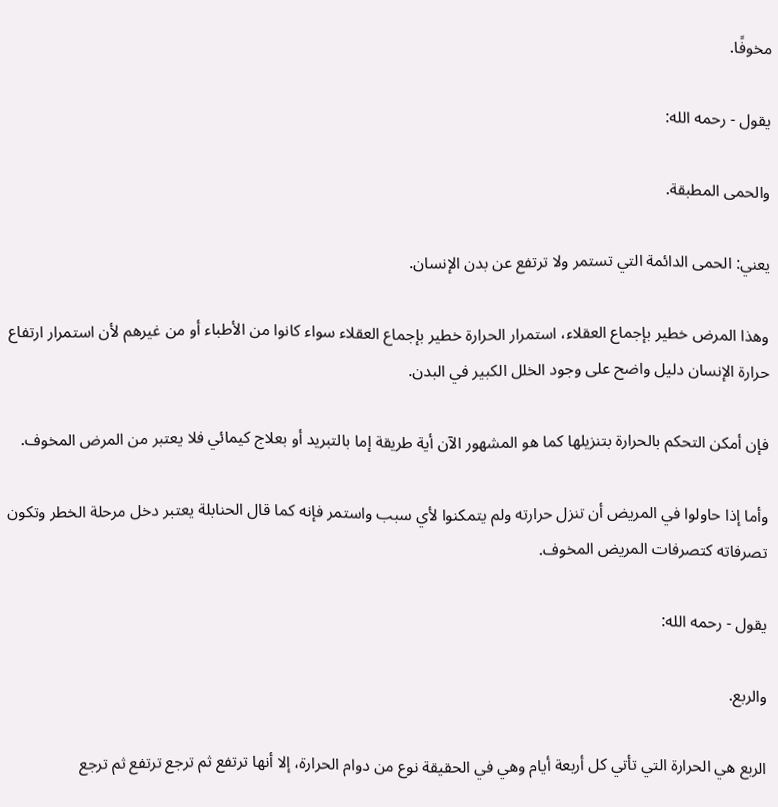مخوفًا.

يقول - رحمه الله:

والحمى المطبقة.

يعني: الحمى الدائمة التي تستمر ولا ترتفع عن بدن الإنسان.

وهذا المرض خطير بإجماع العقلاء، استمرار الحرارة خطير بإجماع العقلاء سواء كانوا من الأطباء أو من غيرهم لأن استمرار ارتفاع حرارة الإنسان دليل واضح على وجود الخلل الكبير في البدن.

فإن أمكن التحكم بالحرارة بتنزيلها كما هو المشهور الآن أية طريقة إما بالتبريد أو بعلاج كيمائي فلا يعتبر من المرض المخوف.

وأما إذا حاولوا في المريض أن تنزل حرارته ولم يتمكنوا لأي سبب واستمر فإنه كما قال الحنابلة يعتبر دخل مرحلة الخطر وتكون تصرفاته كتصرفات المريض المخوف.

يقول - رحمه الله:

والربع.

الربع هي الحرارة التي تأتي كل أربعة أيام وهي في الحقيقة نوع من دوام الحرارة، إلا أنها ترتفع ثم ترجع ترتفع ثم ترجع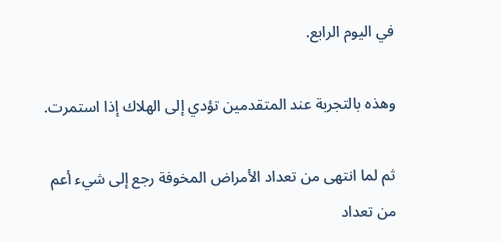في اليوم الرابع.

وهذه بالتجربة عند المتقدمين تؤدي إلى الهلاك إذا استمرت.

ثم لما انتهى من تعداد الأمراض المخوفة رجع إلى شيء أعم من تعداد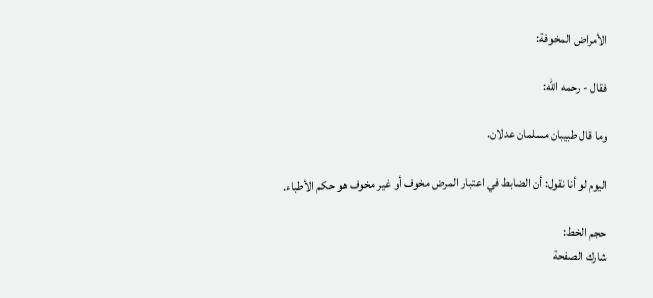الأمراض المخوفة:

فقال - رحمه الله:

وما قال طبيبان مسلمان عدلان.

اليوم لو أنا نقول: أن الضابط في اعتبار المرض مخوف أو غير مخوف هو حكم الأطباء.

حجم الخط:
شارك الصفحة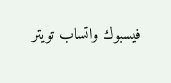فيسبوك واتساب تويتر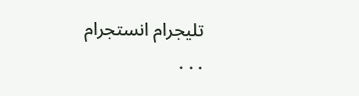تليجرام انستجرام
. . .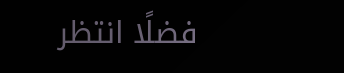فضلًا انتظر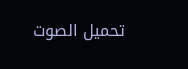تحميل الصوت